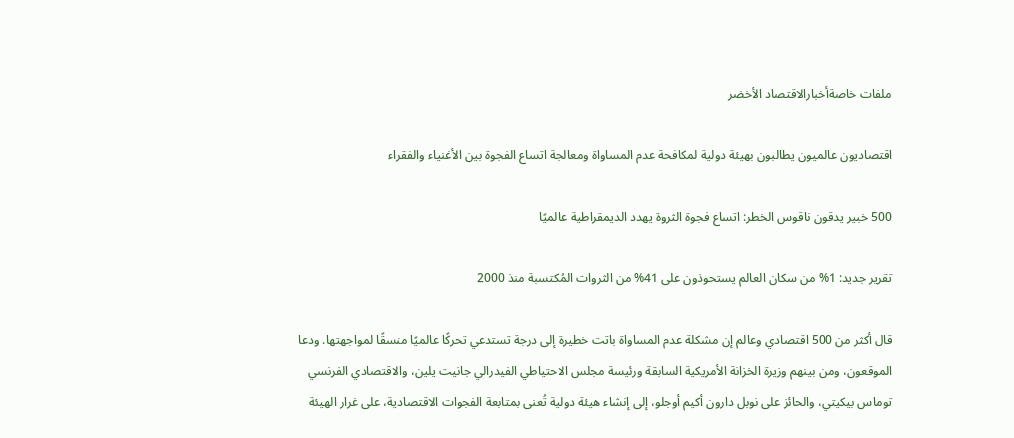ملفات خاصةأخبارالاقتصاد الأخضر

اقتصاديون عالميون يطالبون بهيئة دولية لمكافحة عدم المساواة ومعالجة اتساع الفجوة بين الأغنياء والفقراء

500 خبير يدقون ناقوس الخطر: اتساع فجوة الثروة يهدد الديمقراطية عالميًا

تقرير جديد: 1% من سكان العالم يستحوذون على 41% من الثروات المُكتسبة منذ 2000

قال أكثر من 500 اقتصادي وعالم إن مشكلة عدم المساواة باتت خطيرة إلى درجة تستدعي تحركًا عالميًا منسقًا لمواجهتها. ودعا الموقعون، ومن بينهم وزيرة الخزانة الأمريكية السابقة ورئيسة مجلس الاحتياطي الفيدرالي جانيت يلين، والاقتصادي الفرنسي توماس بيكيتي، والحائز على نوبل دارون أكيم أوجلو، إلى إنشاء هيئة دولية تُعنى بمتابعة الفجوات الاقتصادية، على غرار الهيئة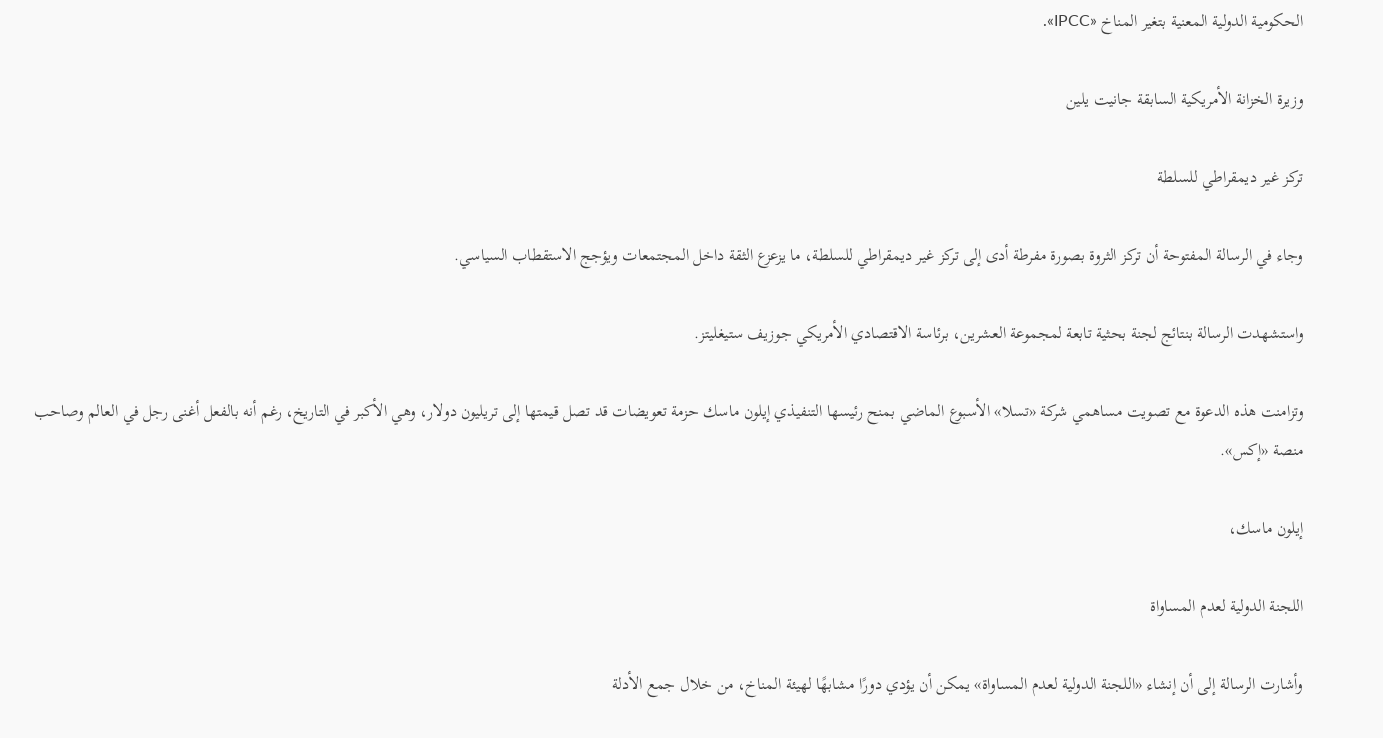الحكومية الدولية المعنية بتغير المناخ «IPCC».

وزيرة الخزانة الأمريكية السابقة جانيت يلين

تركز غير ديمقراطي للسلطة

وجاء في الرسالة المفتوحة أن تركز الثروة بصورة مفرطة أدى إلى تركز غير ديمقراطي للسلطة، ما يزعزع الثقة داخل المجتمعات ويؤجج الاستقطاب السياسي.

واستشهدت الرسالة بنتائج لجنة بحثية تابعة لمجموعة العشرين، برئاسة الاقتصادي الأمريكي جوزيف ستيغليتز.

وتزامنت هذه الدعوة مع تصويت مساهمي شركة «تسلا» الأسبوع الماضي بمنح رئيسها التنفيذي إيلون ماسك حزمة تعويضات قد تصل قيمتها إلى تريليون دولار، وهي الأكبر في التاريخ، رغم أنه بالفعل أغنى رجل في العالم وصاحب منصة «إكس».

إيلون ماسك،

اللجنة الدولية لعدم المساواة

وأشارت الرسالة إلى أن إنشاء «اللجنة الدولية لعدم المساواة» يمكن أن يؤدي دورًا مشابهًا لهيئة المناخ، من خلال جمع الأدلة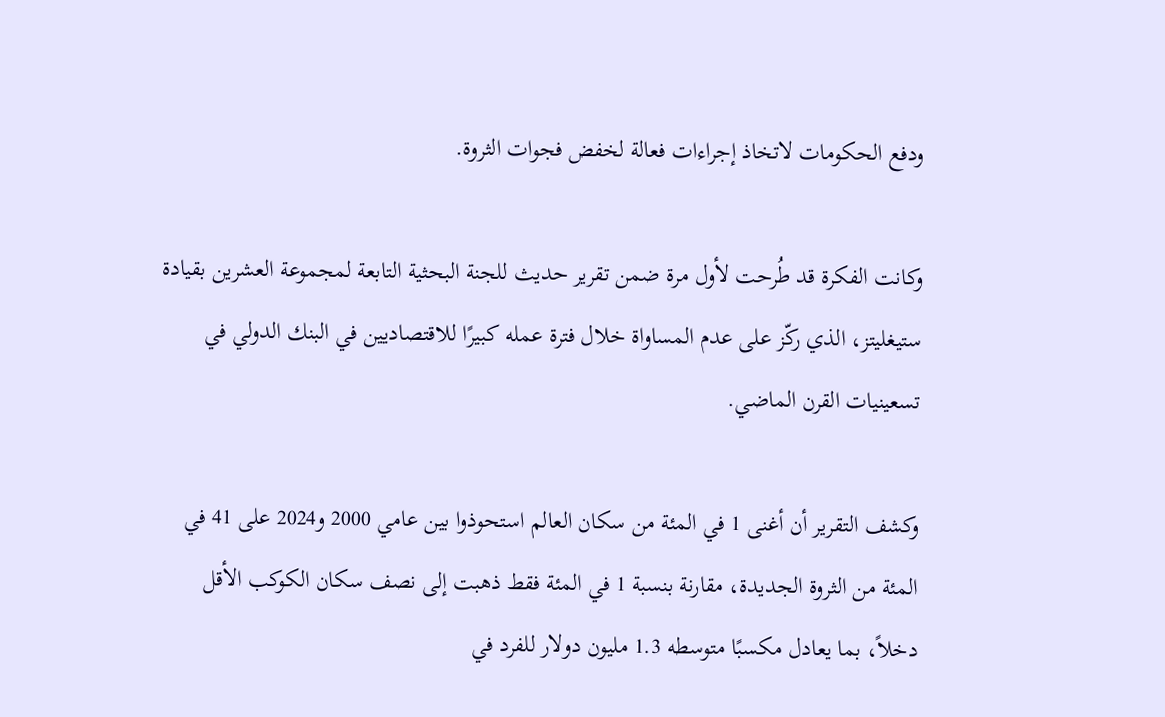ودفع الحكومات لاتخاذ إجراءات فعالة لخفض فجوات الثروة.

وكانت الفكرة قد طُرحت لأول مرة ضمن تقرير حديث للجنة البحثية التابعة لمجموعة العشرين بقيادة ستيغليتز، الذي ركّز على عدم المساواة خلال فترة عمله كبيرًا للاقتصاديين في البنك الدولي في تسعينيات القرن الماضي.

وكشف التقرير أن أغنى 1 في المئة من سكان العالم استحوذوا بين عامي 2000 و2024 على 41 في المئة من الثروة الجديدة، مقارنة بنسبة 1 في المئة فقط ذهبت إلى نصف سكان الكوكب الأقل دخلاً، بما يعادل مكسبًا متوسطه 1.3 مليون دولار للفرد في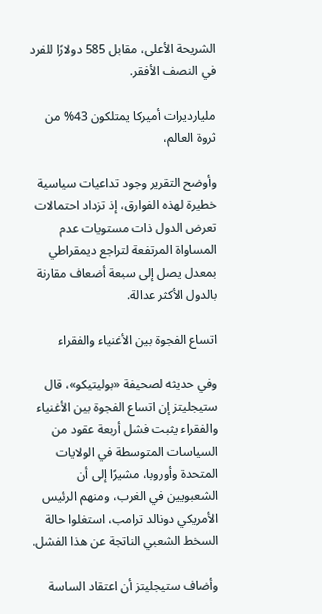الشريحة الأعلى، مقابل 585 دولارًا للفرد في النصف الأفقر.

مليارديرات أميركا يمتلكون 43% من ثروة العالم،

وأوضح التقرير وجود تداعيات سياسية خطيرة لهذه الفوارق، إذ تزداد احتمالات تعرض الدول ذات مستويات عدم المساواة المرتفعة لتراجع ديمقراطي بمعدل يصل إلى سبعة أضعاف مقارنة بالدول الأكثر عدالة.

اتساع الفجوة بين الأغنياء والفقراء

وفي حديثه لصحيفة «بوليتيكو»، قال ستيجليتز إن اتساع الفجوة بين الأغنياء والفقراء يثبت فشل أربعة عقود من السياسات المتوسطة في الولايات المتحدة وأوروبا، مشيرًا إلى أن الشعبويين في الغرب، ومنهم الرئيس الأمريكي دونالد ترامب، استغلوا حالة السخط الشعبي الناتجة عن هذا الفشل.

وأضاف ستيجليتز أن اعتقاد الساسة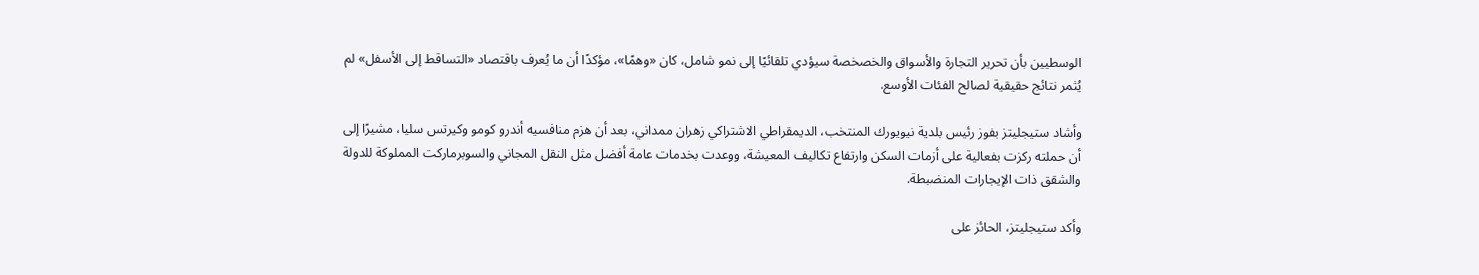الوسطيين بأن تحرير التجارة والأسواق والخصخصة سيؤدي تلقائيًا إلى نمو شامل، كان «وهمًا»، مؤكدًا أن ما يُعرف باقتصاد «التساقط إلى الأسفل» لم يُثمر نتائج حقيقية لصالح الفئات الأوسع.

وأشاد ستيجليتز بفوز رئيس بلدية نيويورك المنتخب، الديمقراطي الاشتراكي زهران ممداني، بعد أن هزم منافسيه أندرو كومو وكيرتس سليا، مشيرًا إلى أن حملته ركزت بفعالية على أزمات السكن وارتفاع تكاليف المعيشة، ووعدت بخدمات عامة أفضل مثل النقل المجاني والسوبرماركت المملوكة للدولة والشقق ذات الإيجارات المنضبطة.

وأكد ستيجليتز، الحائز على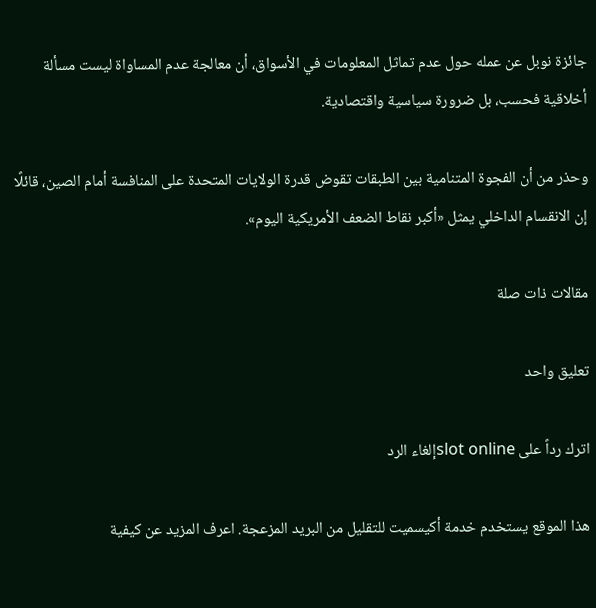جائزة نوبل عن عمله حول عدم تماثل المعلومات في الأسواق، أن معالجة عدم المساواة ليست مسألة أخلاقية فحسب، بل ضرورة سياسية واقتصادية.

وحذر من أن الفجوة المتنامية بين الطبقات تقوض قدرة الولايات المتحدة على المنافسة أمام الصين، قائلًا إن الانقسام الداخلي يمثل «أكبر نقاط الضعف الأمريكية اليوم».

مقالات ذات صلة

تعليق واحد

اترك رداً على slot onlineإلغاء الرد

هذا الموقع يستخدم خدمة أكيسميت للتقليل من البريد المزعجة. اعرف المزيد عن كيفية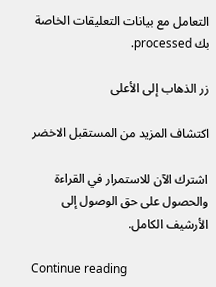التعامل مع بيانات التعليقات الخاصة بك processed.

زر الذهاب إلى الأعلى

اكتشاف المزيد من المستقبل الاخضر

اشترك الآن للاستمرار في القراءة والحصول على حق الوصول إلى الأرشيف الكامل.

Continue reading